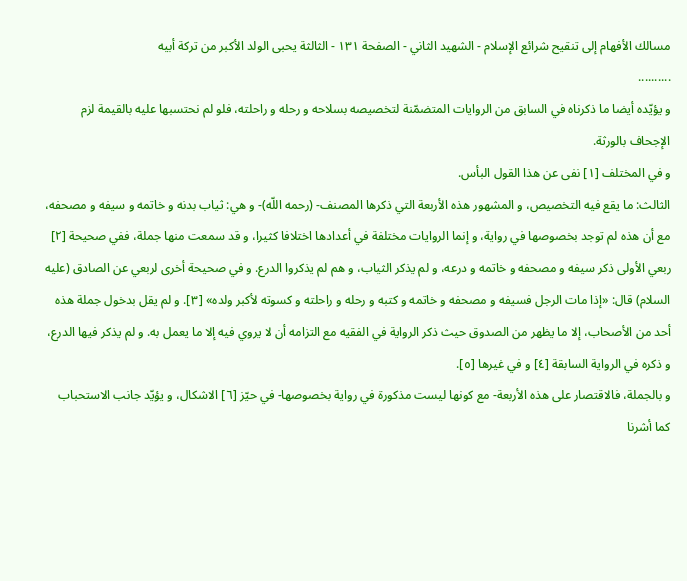مسالك الأفهام إلى تنقيح شرائع الإسلام - الشهيد الثاني - الصفحة ١٣١ - الثالثة يحبى الولد الأكبر من تركة أبيه
..........
و يؤيّده أيضا ما ذكرناه في السابق من الروايات المتضمّنة لتخصيصه بسلاحه و رحله و راحلته، فلو لم نحتسبها عليه بالقيمة لزم الإجحاف بالورثة.
و في المختلف [١] نفى عن هذا القول البأس.
الثالث: ما يقع فيه التخصيص، و المشهور هذه الأربعة التي ذكرها المصنف- (رحمه اللّه)- و هي: ثياب بدنه و خاتمه و سيفه و مصحفه، مع أن هذه لم توجد بخصوصها في رواية، و إنما الروايات مختلفة في أعدادها اختلافا كثيرا، و قد سمعت منها جملة، ففي صحيحة [٢] ربعي الأولى ذكر سيفه و مصحفه و خاتمه و درعه، و لم يذكر الثياب، و هم لم يذكروا الدرع. و في صحيحة أخرى لربعي عن الصادق (عليه السلام) قال: «إذا مات الرجل فسيفه و مصحفه و خاتمه و كتبه و رحله و راحلته و كسوته لأكبر ولده» [٣]. و لم يقل بدخول جملة هذه أحد من الأصحاب، إلا ما يظهر من الصدوق حيث ذكر الرواية في الفقيه مع التزامه أن لا يروي فيه إلا ما يعمل به. و لم يذكر فيها الدرع، و ذكره في الرواية السابقة [٤] و في غيرها [٥].
و بالجملة، فالاقتصار على هذه الأربعة- مع كونها ليست مذكورة في رواية بخصوصها- في حيّز [٦] الاشكال، و يؤيّد جانب الاستحباب كما أشرنا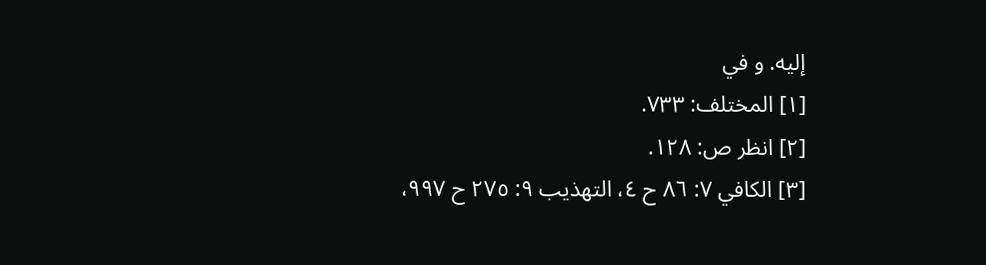إليه. و في
[١] المختلف: ٧٣٣.
[٢] انظر ص: ١٢٨.
[٣] الكافي ٧: ٨٦ ح ٤، التهذيب ٩: ٢٧٥ ح ٩٩٧،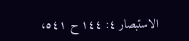الاستبصار ٤: ١٤٤ ح ٥٤١،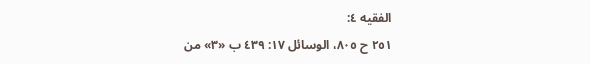الفقيه ٤:
٢٥١ ح ٨٠٥، الوسائل ١٧: ٤٣٩ ب «٣» من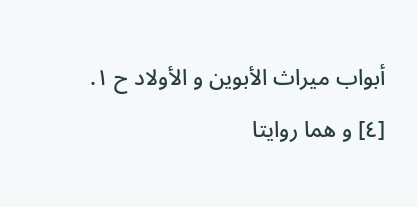أبواب ميراث الأبوين و الأولاد ح ١.
[٤] و هما روايتا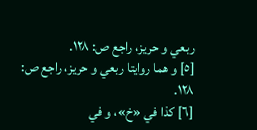ربعي و حريز، راجع ص: ١٢٨.
[٥] و هما روايتا ربعي و حريز، راجع ص: ١٢٨.
[٦] كذا في «خ»، و في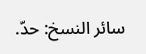سائر النسخ: حدّ.